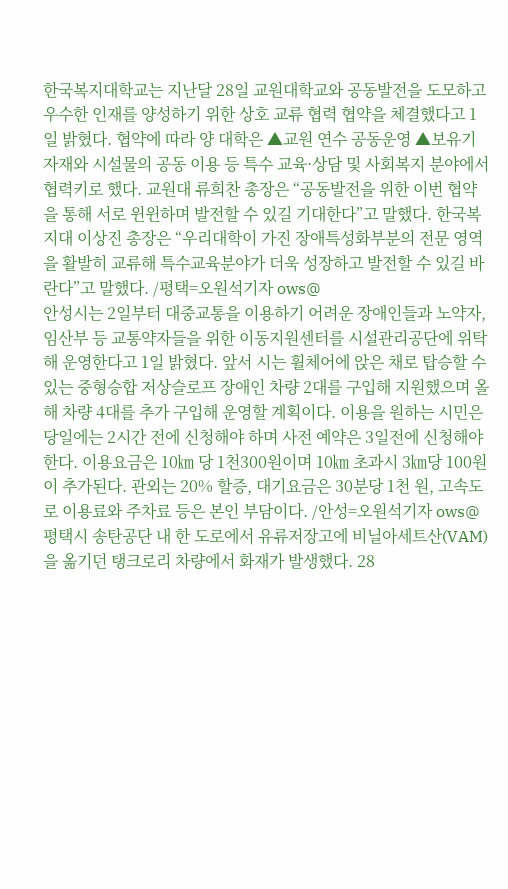한국복지대학교는 지난달 28일 교원대학교와 공동발전을 도모하고 우수한 인재를 양성하기 위한 상호 교류 협력 협약을 체결했다고 1일 밝혔다. 협약에 따라 양 대학은 ▲교원 연수 공동운영 ▲보유기자재와 시설물의 공동 이용 등 특수 교육·상담 및 사회복지 분야에서 협력키로 했다. 교원대 류희찬 총장은 “공동발전을 위한 이번 협약을 통해 서로 윈윈하며 발전할 수 있길 기대한다”고 말했다. 한국복지대 이상진 총장은 “우리대학이 가진 장애특성화부분의 전문 영역을 활발히 교류해 특수교육분야가 더욱 성장하고 발전할 수 있길 바란다”고 말했다. /평택=오원석기자 ows@
안성시는 2일부터 대중교통을 이용하기 어려운 장애인들과 노약자, 임산부 등 교통약자들을 위한 이동지원센터를 시설관리공단에 위탁해 운영한다고 1일 밝혔다. 앞서 시는 휠체어에 앉은 채로 탑승할 수 있는 중형승합 저상슬로프 장애인 차량 2대를 구입해 지원했으며 올해 차량 4대를 추가 구입해 운영할 계획이다. 이용을 원하는 시민은 당일에는 2시간 전에 신청해야 하며 사전 예약은 3일전에 신청해야 한다. 이용요금은 10㎞ 당 1천300원이며 10㎞ 초과시 3㎞당 100원이 추가된다. 관외는 20% 할증, 대기요금은 30분당 1천 원, 고속도로 이용료와 주차료 등은 본인 부담이다. /안성=오원석기자 ows@
평택시 송탄공단 내 한 도로에서 유류저장고에 비닐아세트산(VAM)을 옮기던 탱크로리 차량에서 화재가 발생했다. 28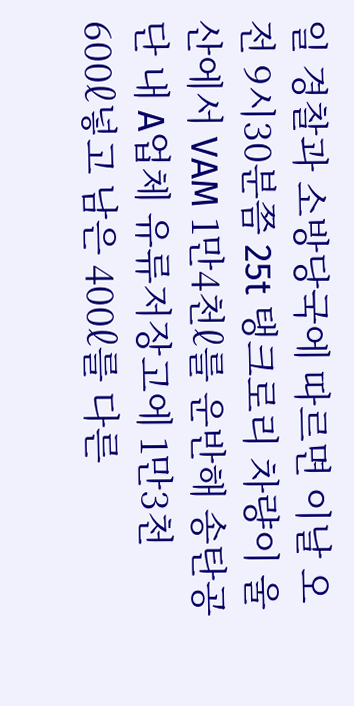일 경찰과 소방당국에 따르면 이날 오전 9시30분쯤 25t 탱크로리 차량이 울산에서 VAM 1만4천ℓ를 운반해 송탄공단 내 A업체 유류저장고에 1만3천600ℓ넣고 남은 400ℓ를 다른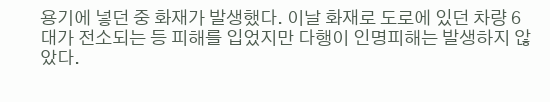용기에 넣던 중 화재가 발생했다. 이날 화재로 도로에 있던 차량 6대가 전소되는 등 피해를 입었지만 다행이 인명피해는 발생하지 않았다.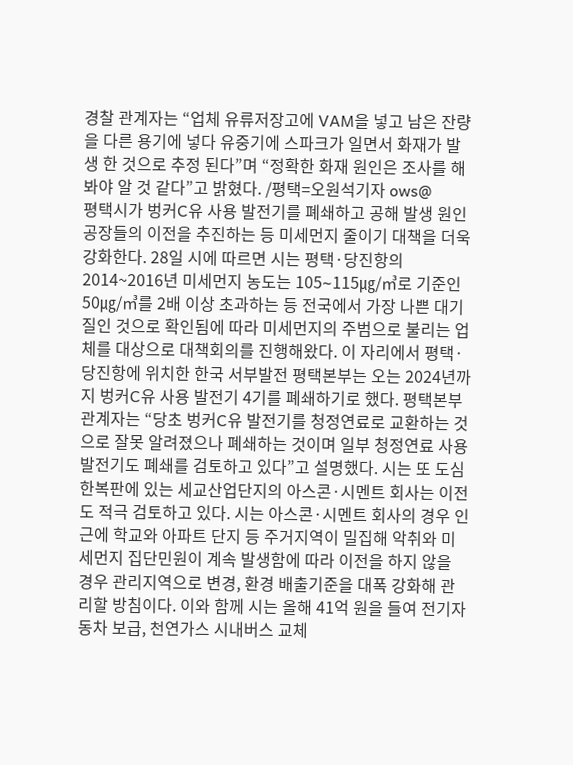경찰 관계자는 “업체 유류저장고에 VAM을 넣고 남은 잔량을 다른 용기에 넣다 유중기에 스파크가 일면서 화재가 발생 한 것으로 추정 된다”며 “정확한 화재 원인은 조사를 해봐야 알 것 같다”고 밝혔다. /평택=오원석기자 ows@
평택시가 벙커C유 사용 발전기를 폐쇄하고 공해 발생 원인 공장들의 이전을 추진하는 등 미세먼지 줄이기 대책을 더욱 강화한다. 28일 시에 따르면 시는 평택·당진항의 2014~2016년 미세먼지 농도는 105∼115㎍/㎥로 기준인 50㎍/㎥를 2배 이상 초과하는 등 전국에서 가장 나쁜 대기질인 것으로 확인됨에 따라 미세먼지의 주범으로 불리는 업체를 대상으로 대책회의를 진행해왔다. 이 자리에서 평택·당진항에 위치한 한국 서부발전 평택본부는 오는 2024년까지 벙커C유 사용 발전기 4기를 폐쇄하기로 했다. 평택본부 관계자는 “당초 벙커C유 발전기를 청정연료로 교환하는 것으로 잘못 알려졌으나 폐쇄하는 것이며 일부 청정연료 사용 발전기도 폐쇄를 검토하고 있다”고 설명했다. 시는 또 도심 한복판에 있는 세교산업단지의 아스콘·시멘트 회사는 이전도 적극 검토하고 있다. 시는 아스콘·시멘트 회사의 경우 인근에 학교와 아파트 단지 등 주거지역이 밀집해 악취와 미세먼지 집단민원이 계속 발생함에 따라 이전을 하지 않을 경우 관리지역으로 변경, 환경 배출기준을 대폭 강화해 관리할 방침이다. 이와 함께 시는 올해 41억 원을 들여 전기자동차 보급, 천연가스 시내버스 교체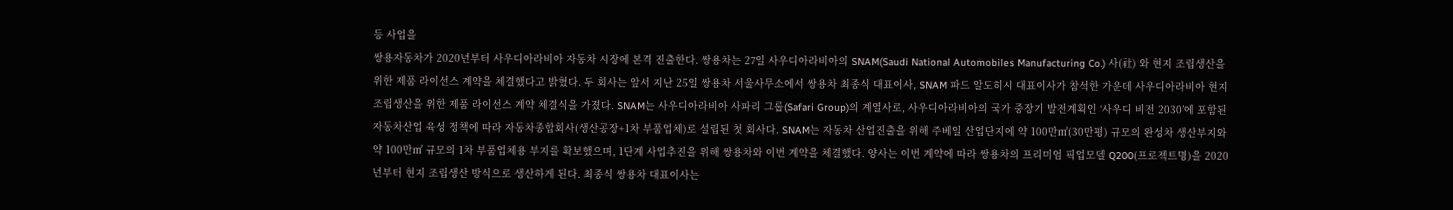등 사업을
쌍용자동차가 2020년부터 사우디아라비아 자동차 시장에 본격 진출한다. 쌍용차는 27일 사우디아라비아의 SNAM(Saudi National Automobiles Manufacturing Co.) 사(社) 와 현지 조립생산을 위한 제품 라이선스 계약을 체결했다고 밝혔다. 두 회사는 앞서 지난 25일 쌍용차 서울사무소에서 쌍용차 최종식 대표이사, SNAM 파드 알도히시 대표이사가 참석한 가운데 사우디아라비아 현지 조립생산을 위한 제품 라이선스 계약 체결식을 가졌다. SNAM는 사우디아라비아 사파리 그룹(Safari Group)의 계열사로, 사우디아라비아의 국가 중장기 발전계획인 ‘사우디 비전 2030’에 포함된 자동차산업 육성 정책에 따라 자동차종합회사(생산공장+1차 부품업체)로 설립된 첫 회사다. SNAM는 자동차 산업진출을 위해 주베일 산업단지에 약 100만㎡(30만평) 규모의 완성차 생산부지와 약 100만㎡ 규모의 1차 부품업체용 부지를 확보했으며, 1단계 사업추진을 위해 쌍용차와 이번 계약을 체결했다. 양사는 이번 계약에 따라 쌍용차의 프리미엄 픽업모델 Q200(프로젝트명)을 2020년부터 현지 조립생산 방식으로 생산하게 된다. 최종식 쌍용차 대표이사는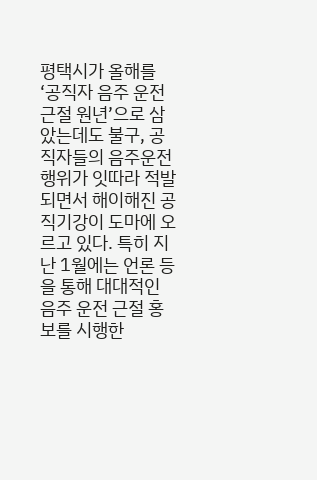평택시가 올해를 ‘공직자 음주 운전 근절 원년’으로 삼았는데도 불구, 공직자들의 음주운전 행위가 잇따라 적발되면서 해이해진 공직기강이 도마에 오르고 있다. 특히 지난 1월에는 언론 등을 통해 대대적인 음주 운전 근절 홍보를 시행한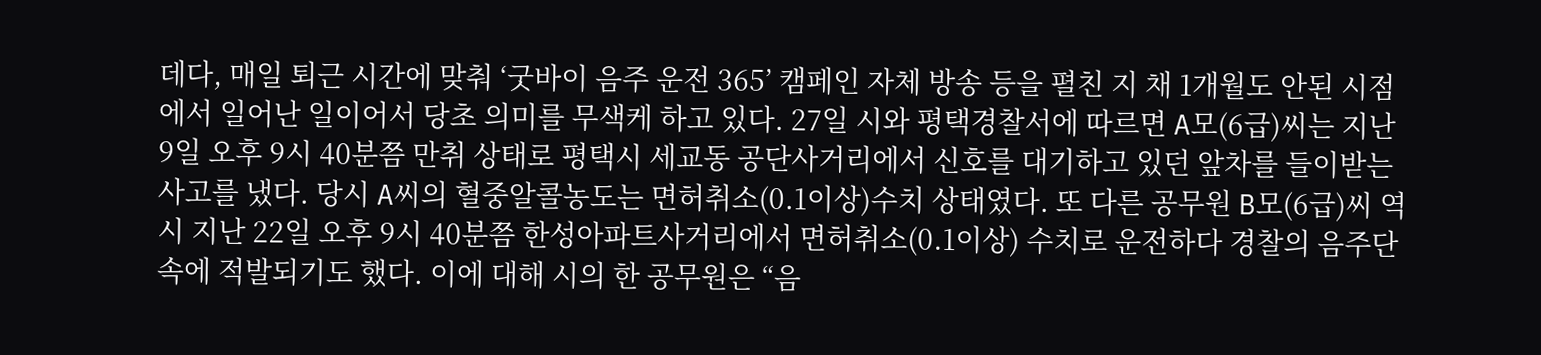데다, 매일 퇴근 시간에 맞춰 ‘굿바이 음주 운전 365’ 캠페인 자체 방송 등을 펼친 지 채 1개월도 안된 시점에서 일어난 일이어서 당초 의미를 무색케 하고 있다. 27일 시와 평택경찰서에 따르면 A모(6급)씨는 지난 9일 오후 9시 40분쯤 만취 상태로 평택시 세교동 공단사거리에서 신호를 대기하고 있던 앞차를 들이받는 사고를 냈다. 당시 A씨의 혈중알콜농도는 면허취소(0.1이상)수치 상태였다. 또 다른 공무원 B모(6급)씨 역시 지난 22일 오후 9시 40분쯤 한성아파트사거리에서 면허취소(0.1이상) 수치로 운전하다 경찰의 음주단속에 적발되기도 했다. 이에 대해 시의 한 공무원은 “음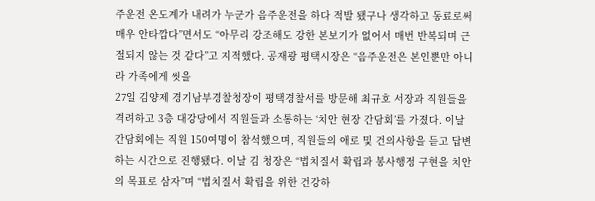주운전 온도계가 내려가 누군가 음주운전을 하다 적발 됐구나 생각하고 동료로써 매우 안타깝다”면서도 “아무리 강조해도 강한 본보기가 없어서 매번 반복되며 근절되지 않는 것 같다”고 지적했다. 공재광 평택시장은 “음주운전은 본인뿐만 아니라 가족에게 씻을
27일 김양제 경기남부경찰청장이 평택경찰서를 방문해 최규호 서장과 직원들을 격려하고 3층 대강당에서 직원들과 소통하는 ‘치안 현장 간담회’를 가졌다. 이날 간담회에는 직원 150여명이 참석했으며, 직원들의 애로 및 건의사항을 듣고 답변하는 시간으로 진행됐다. 이날 김 청장은 “법치질서 확립과 봉사행정 구현을 치안의 목표로 삼자”며 “법치질서 확립을 위한 건강하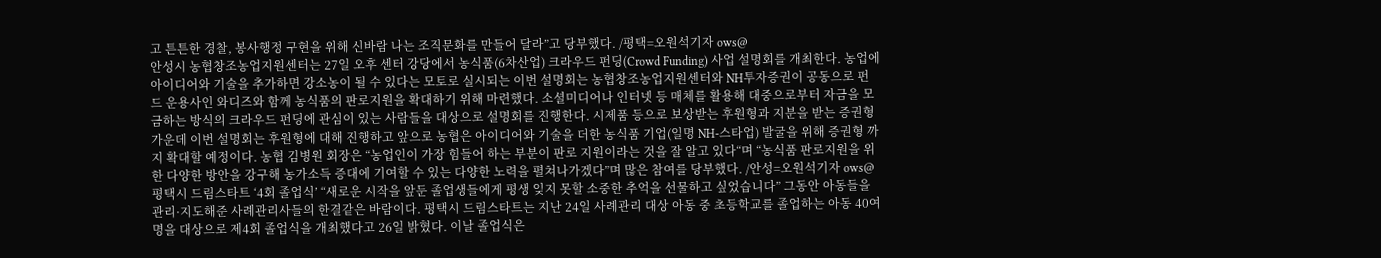고 튼튼한 경찰, 봉사행정 구현을 위해 신바람 나는 조직문화를 만들어 달라”고 당부했다. /평택=오원석기자 ows@
안성시 농협창조농업지원센터는 27일 오후 센터 강당에서 농식품(6차산업) 크라우드 펀딩(Crowd Funding) 사업 설명회를 개최한다. 농업에 아이디어와 기술을 추가하면 강소농이 될 수 있다는 모토로 실시되는 이번 설명회는 농협창조농업지원센터와 NH투자증권이 공동으로 펀드 운용사인 와디즈와 함께 농식품의 판로지원을 확대하기 위해 마련했다. 소셜미디어나 인터넷 등 매체를 활용해 대중으로부터 자금을 모금하는 방식의 크라우드 펀딩에 관심이 있는 사람들을 대상으로 설명회를 진행한다. 시제품 등으로 보상받는 후원형과 지분을 받는 증권형 가운데 이번 설명회는 후원형에 대해 진행하고 앞으로 농협은 아이디어와 기술을 더한 농식품 기업(일명 NH-스타업) 발굴을 위해 증권형 까지 확대할 예정이다. 농협 김병원 회장은 “농업인이 가장 힘들어 하는 부분이 판로 지원이라는 것을 잘 알고 있다“며 “농식품 판로지원을 위한 다양한 방안을 강구해 농가소득 증대에 기여할 수 있는 다양한 노력을 펼쳐나가겠다”며 많은 참여를 당부했다. /안성=오원석기자 ows@
평택시 드림스타트 ‘4회 졸업식’ “새로운 시작을 앞둔 졸업생들에게 평생 잊지 못할 소중한 추억을 선물하고 싶었습니다” 그동안 아동들을 관리·지도해준 사례관리사들의 한결같은 바람이다. 평택시 드림스타트는 지난 24일 사례관리 대상 아동 중 초등학교를 졸업하는 아동 40여 명을 대상으로 제4회 졸업식을 개최했다고 26일 밝혔다. 이날 졸업식은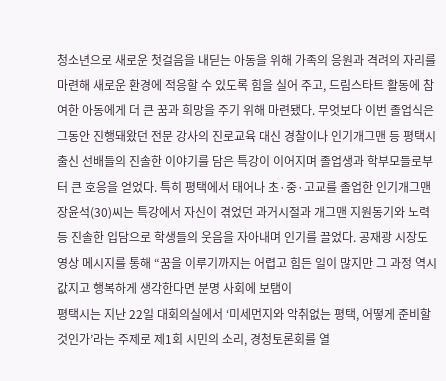청소년으로 새로운 첫걸음을 내딛는 아동을 위해 가족의 응원과 격려의 자리를 마련해 새로운 환경에 적응할 수 있도록 힘을 실어 주고, 드림스타트 활동에 참여한 아동에게 더 큰 꿈과 희망을 주기 위해 마련됐다. 무엇보다 이번 졸업식은 그동안 진행돼왔던 전문 강사의 진로교육 대신 경찰이나 인기개그맨 등 평택시 출신 선배들의 진솔한 이야기를 담은 특강이 이어지며 졸업생과 학부모들로부터 큰 호응을 얻었다. 특히 평택에서 태어나 초·중·고교를 졸업한 인기개그맨 장윤석(30)씨는 특강에서 자신이 겪었던 과거시절과 개그맨 지원동기와 노력 등 진솔한 입담으로 학생들의 웃음을 자아내며 인기를 끌었다. 공재광 시장도 영상 메시지를 통해 “꿈을 이루기까지는 어렵고 힘든 일이 많지만 그 과정 역시 값지고 행복하게 생각한다면 분명 사회에 보탬이
평택시는 지난 22일 대회의실에서 ‘미세먼지와 악취없는 평택, 어떻게 준비할 것인가’라는 주제로 제1회 시민의 소리, 경청토론회를 열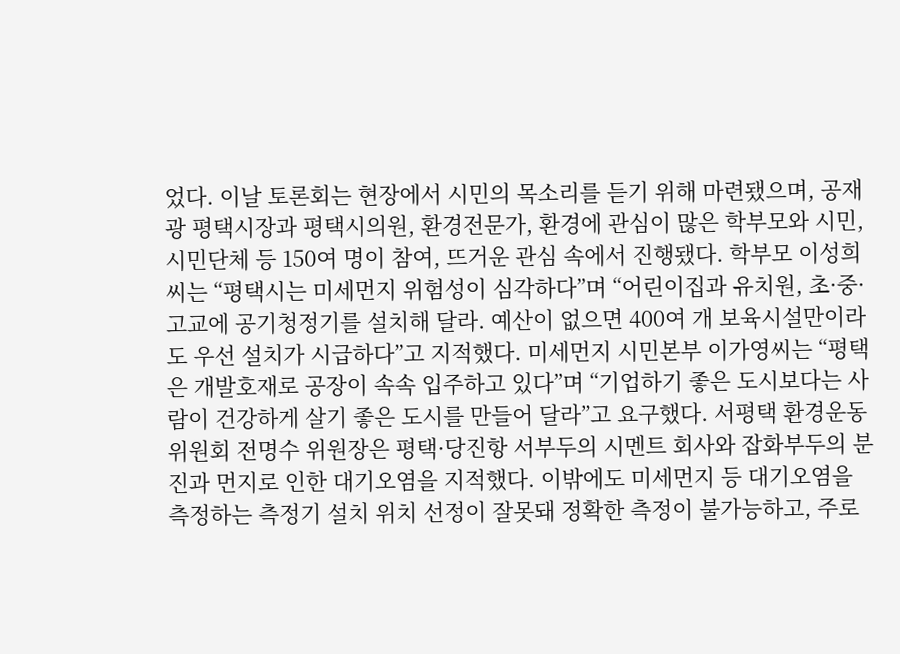었다. 이날 토론회는 현장에서 시민의 목소리를 듣기 위해 마련됐으며, 공재광 평택시장과 평택시의원, 환경전문가, 환경에 관심이 많은 학부모와 시민, 시민단체 등 150여 명이 참여, 뜨거운 관심 속에서 진행됐다. 학부모 이성희씨는 “평택시는 미세먼지 위험성이 심각하다”며 “어린이집과 유치원, 초·중·고교에 공기청정기를 설치해 달라. 예산이 없으면 400여 개 보육시설만이라도 우선 설치가 시급하다”고 지적했다. 미세먼지 시민본부 이가영씨는 “평택은 개발호재로 공장이 속속 입주하고 있다”며 “기업하기 좋은 도시보다는 사람이 건강하게 살기 좋은 도시를 만들어 달라”고 요구했다. 서평택 환경운동위원회 전명수 위원장은 평택·당진항 서부두의 시멘트 회사와 잡화부두의 분진과 먼지로 인한 대기오염을 지적했다. 이밖에도 미세먼지 등 대기오염을 측정하는 측정기 설치 위치 선정이 잘못돼 정확한 측정이 불가능하고, 주로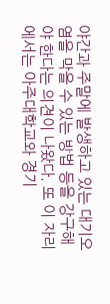야간과 주말에 발생하고 있는 대기오염을 막을 수 있는 방법 등을 강구해야 한다는 의견이 나왔다. 또 이 자리에서는 아주대학교와 경기